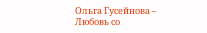Ольга Гусейнова – Любовь со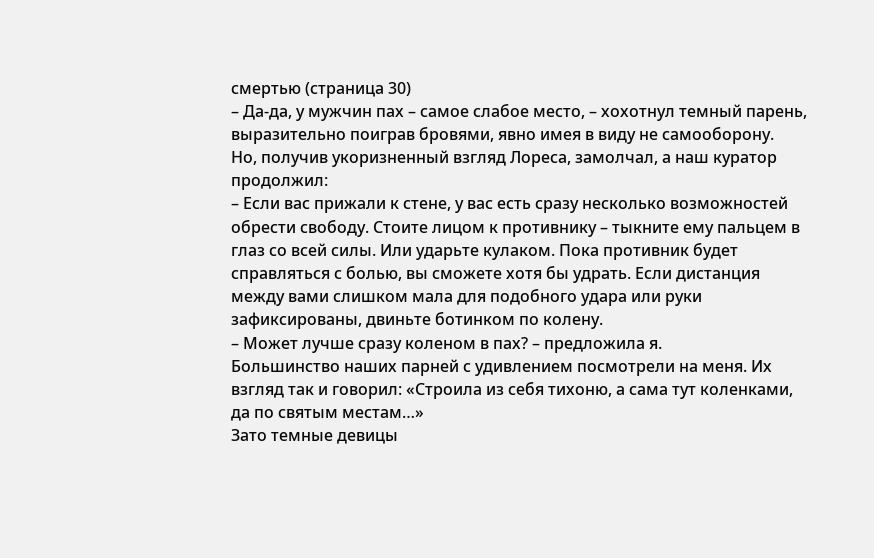смертью (страница 30)
– Да-да, у мужчин пах – самое слабое место, – хохотнул темный парень, выразительно поиграв бровями, явно имея в виду не самооборону.
Но, получив укоризненный взгляд Лореса, замолчал, а наш куратор продолжил:
– Если вас прижали к стене, у вас есть сразу несколько возможностей обрести свободу. Стоите лицом к противнику – тыкните ему пальцем в глаз со всей силы. Или ударьте кулаком. Пока противник будет справляться с болью, вы сможете хотя бы удрать. Если дистанция между вами слишком мала для подобного удара или руки зафиксированы, двиньте ботинком по колену.
– Может лучше сразу коленом в пах? – предложила я.
Большинство наших парней с удивлением посмотрели на меня. Их взгляд так и говорил: «Строила из себя тихоню, а сама тут коленками, да по святым местам…»
Зато темные девицы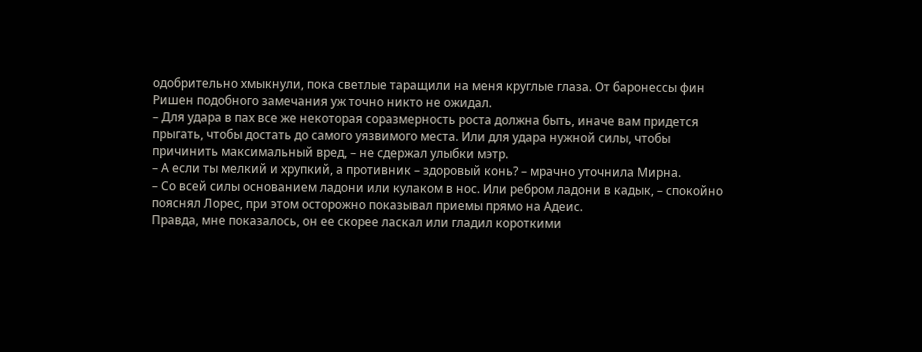одобрительно хмыкнули, пока светлые таращили на меня круглые глаза. От баронессы фин Ришен подобного замечания уж точно никто не ожидал.
– Для удара в пах все же некоторая соразмерность роста должна быть, иначе вам придется прыгать, чтобы достать до самого уязвимого места. Или для удара нужной силы, чтобы причинить максимальный вред, – не сдержал улыбки мэтр.
– А если ты мелкий и хрупкий, а противник – здоровый конь? – мрачно уточнила Мирна.
– Со всей силы основанием ладони или кулаком в нос. Или ребром ладони в кадык, – спокойно пояснял Лорес, при этом осторожно показывал приемы прямо на Адеис.
Правда, мне показалось, он ее скорее ласкал или гладил короткими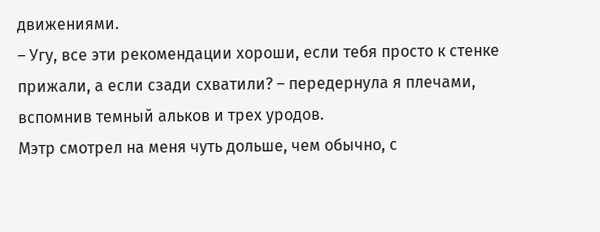движениями.
– Угу, все эти рекомендации хороши, если тебя просто к стенке прижали, а если сзади схватили? – передернула я плечами, вспомнив темный альков и трех уродов.
Мэтр смотрел на меня чуть дольше, чем обычно, с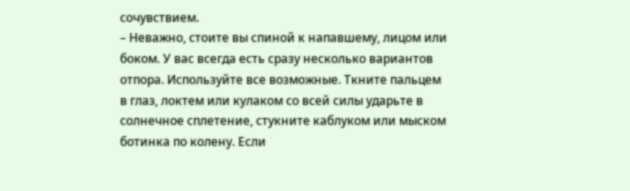сочувствием.
– Неважно, стоите вы спиной к напавшему, лицом или боком. У вас всегда есть сразу несколько вариантов отпора. Используйте все возможные. Ткните пальцем в глаз, локтем или кулаком со всей силы ударьте в солнечное сплетение, стукните каблуком или мыском ботинка по колену. Если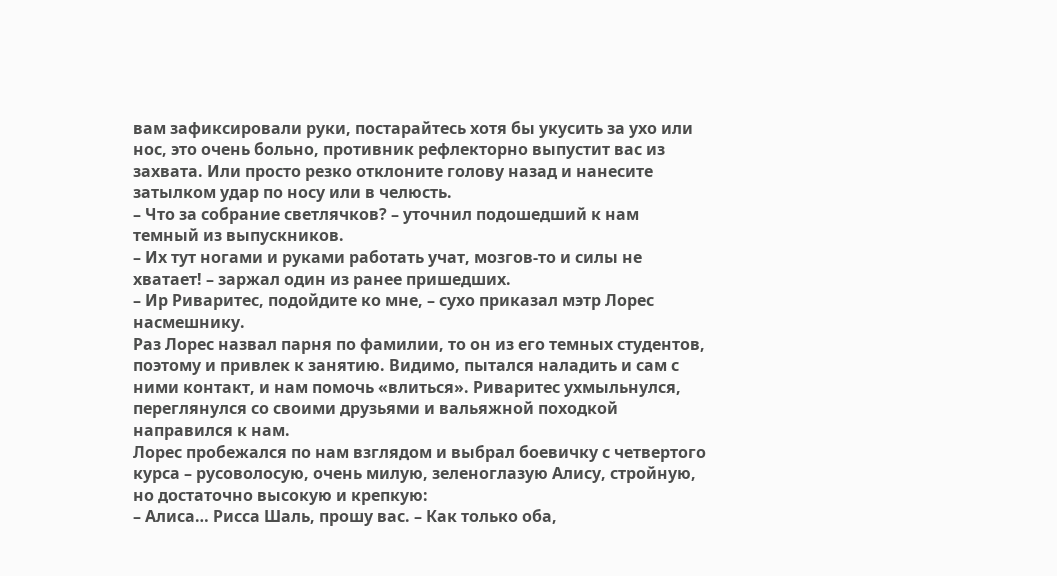вам зафиксировали руки, постарайтесь хотя бы укусить за ухо или нос, это очень больно, противник рефлекторно выпустит вас из захвата. Или просто резко отклоните голову назад и нанесите затылком удар по носу или в челюсть.
– Что за собрание светлячков? – уточнил подошедший к нам темный из выпускников.
– Их тут ногами и руками работать учат, мозгов-то и силы не хватает! – заржал один из ранее пришедших.
– Ир Риваритес, подойдите ко мне, – сухо приказал мэтр Лорес насмешнику.
Раз Лорес назвал парня по фамилии, то он из его темных студентов, поэтому и привлек к занятию. Видимо, пытался наладить и сам с ними контакт, и нам помочь «влиться». Риваритес ухмыльнулся, переглянулся со своими друзьями и вальяжной походкой направился к нам.
Лорес пробежался по нам взглядом и выбрал боевичку с четвертого курса – русоволосую, очень милую, зеленоглазую Алису, стройную, но достаточно высокую и крепкую:
– Алиса… Рисса Шаль, прошу вас. – Как только оба,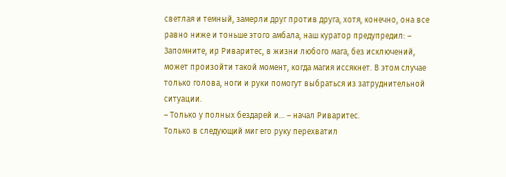светлая и темный, замерли друг против друга, хотя, конечно, она все равно ниже и тоньше этого амбала, наш куратор предупредил: – Запомните, ир Риваритес, в жизни любого мага, без исключений, может произойти такой момент, когда магия иссякнет. В этом случае только голова, ноги и руки помогут выбраться из затруднительной ситуации.
– Только у полных бездарей и… – начал Риваритес.
Только в следующий миг его руку перехватил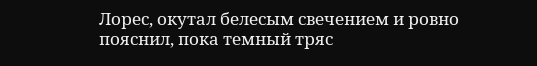Лорес, окутал белесым свечением и ровно пояснил, пока темный тряс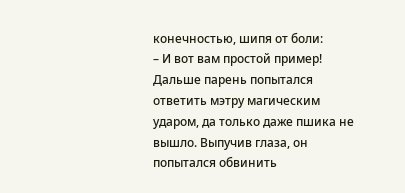конечностью, шипя от боли:
– И вот вам простой пример!
Дальше парень попытался ответить мэтру магическим ударом, да только даже пшика не вышло. Выпучив глаза, он попытался обвинить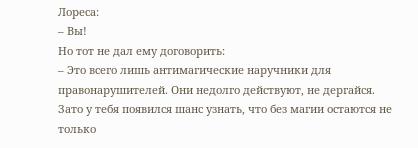Лореса:
– Вы!
Но тот не дал ему договорить:
– Это всего лишь антимагические наручники для правонарушителей. Они недолго действуют, не дергайся. Зато у тебя появился шанс узнать, что без магии остаются не только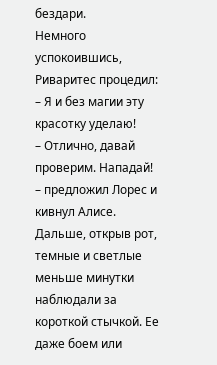бездари.
Немного успокоившись, Риваритес процедил:
– Я и без магии эту красотку уделаю!
– Отлично, давай проверим. Нападай! – предложил Лорес и кивнул Алисе.
Дальше, открыв рот, темные и светлые меньше минутки наблюдали за короткой стычкой. Ее даже боем или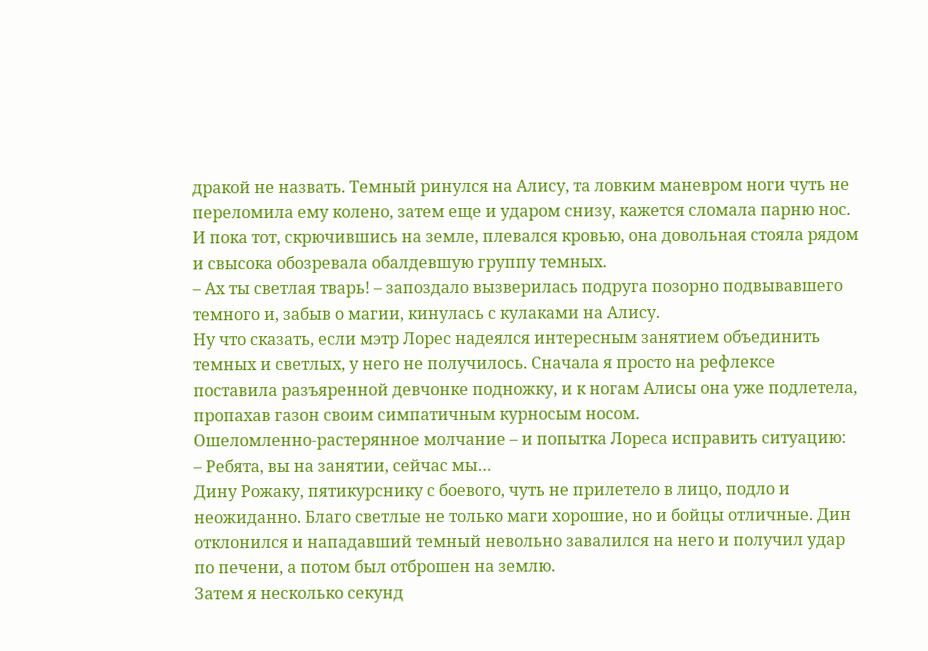дракой не назвать. Темный ринулся на Алису, та ловким маневром ноги чуть не переломила ему колено, затем еще и ударом снизу, кажется сломала парню нос. И пока тот, скрючившись на земле, плевался кровью, она довольная стояла рядом и свысока обозревала обалдевшую группу темных.
– Ах ты светлая тварь! – запоздало вызверилась подруга позорно подвывавшего темного и, забыв о магии, кинулась с кулаками на Алису.
Ну что сказать, если мэтр Лорес надеялся интересным занятием объединить темных и светлых, у него не получилось. Сначала я просто на рефлексе поставила разъяренной девчонке подножку, и к ногам Алисы она уже подлетела, пропахав газон своим симпатичным курносым носом.
Ошеломленно-растерянное молчание – и попытка Лореса исправить ситуацию:
– Ребята, вы на занятии, сейчас мы…
Дину Рожаку, пятикурснику с боевого, чуть не прилетело в лицо, подло и неожиданно. Благо светлые не только маги хорошие, но и бойцы отличные. Дин отклонился и нападавший темный невольно завалился на него и получил удар по печени, а потом был отброшен на землю.
Затем я несколько секунд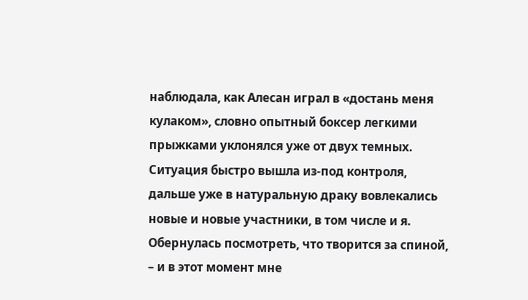наблюдала, как Алесан играл в «достань меня кулаком», словно опытный боксер легкими прыжками уклонялся уже от двух темных. Ситуация быстро вышла из-под контроля, дальше уже в натуральную драку вовлекались новые и новые участники, в том числе и я. Обернулась посмотреть, что творится за спиной, – и в этот момент мне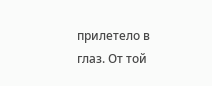прилетело в глаз. От той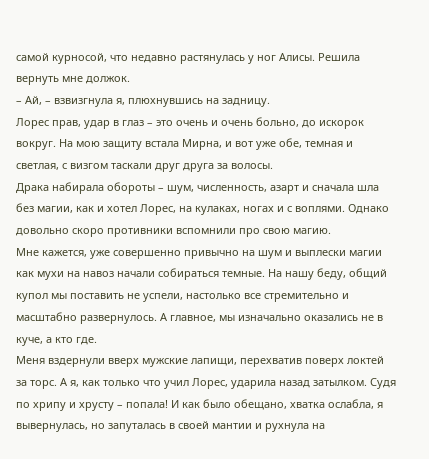самой курносой, что недавно растянулась у ног Алисы. Решила вернуть мне должок.
– Ай, – взвизгнула я, плюхнувшись на задницу.
Лорес прав, удар в глаз – это очень и очень больно, до искорок вокруг. На мою защиту встала Мирна, и вот уже обе, темная и светлая, с визгом таскали друг друга за волосы.
Драка набирала обороты – шум, численность, азарт и сначала шла без магии, как и хотел Лорес, на кулаках, ногах и с воплями. Однако довольно скоро противники вспомнили про свою магию.
Мне кажется, уже совершенно привычно на шум и выплески магии как мухи на навоз начали собираться темные. На нашу беду, общий купол мы поставить не успели, настолько все стремительно и масштабно развернулось. А главное, мы изначально оказались не в куче, а кто где.
Меня вздернули вверх мужские лапищи, перехватив поверх локтей за торс. А я, как только что учил Лорес, ударила назад затылком. Судя по хрипу и хрусту – попала! И как было обещано, хватка ослабла, я вывернулась, но запуталась в своей мантии и рухнула на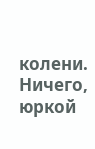колени. Ничего, юркой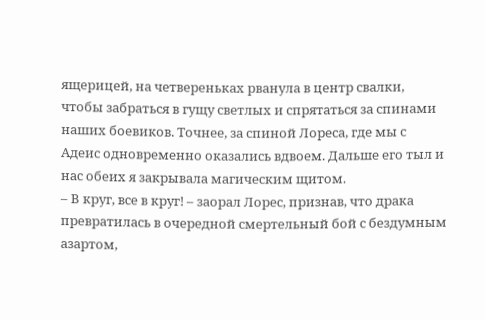ящерицей, на четвереньках рванула в центр свалки, чтобы забраться в гущу светлых и спрятаться за спинами наших боевиков. Точнее, за спиной Лореса, где мы с Адеис одновременно оказались вдвоем. Дальше его тыл и нас обеих я закрывала магическим щитом.
– В круг, все в круг! – заорал Лорес, признав, что драка превратилась в очередной смертельный бой с бездумным азартом,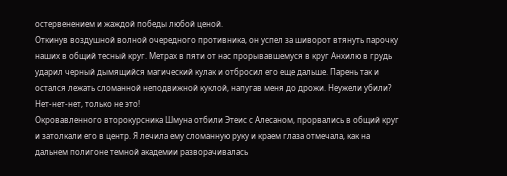остервенением и жаждой победы любой ценой.
Откинув воздушной волной очередного противника, он успел за шиворот втянуть парочку наших в общий тесный круг. Метрах в пяти от нас прорывавшемуся в круг Анхилю в грудь ударил черный дымящийся магический кулак и отбросил его еще дальше. Парень так и остался лежать сломанной неподвижной куклой, напугав меня до дрожи. Неужели убили? Нет-нет-нет, только не это!
Окровавленного второкурсника Шмуна отбили Этеис с Алесаном, прорвались в общий круг и затолкали его в центр. Я лечила ему сломанную руку и краем глаза отмечала, как на дальнем полигоне темной академии разворачивалась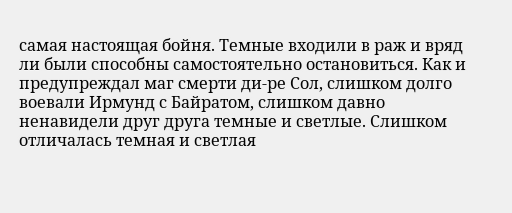самая настоящая бойня. Темные входили в раж и вряд ли были способны самостоятельно остановиться. Как и предупреждал маг смерти ди-ре Сол, слишком долго воевали Ирмунд с Байратом, слишком давно ненавидели друг друга темные и светлые. Слишком отличалась темная и светлая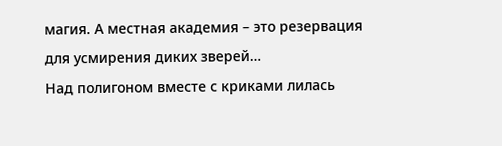магия. А местная академия – это резервация для усмирения диких зверей…
Над полигоном вместе с криками лилась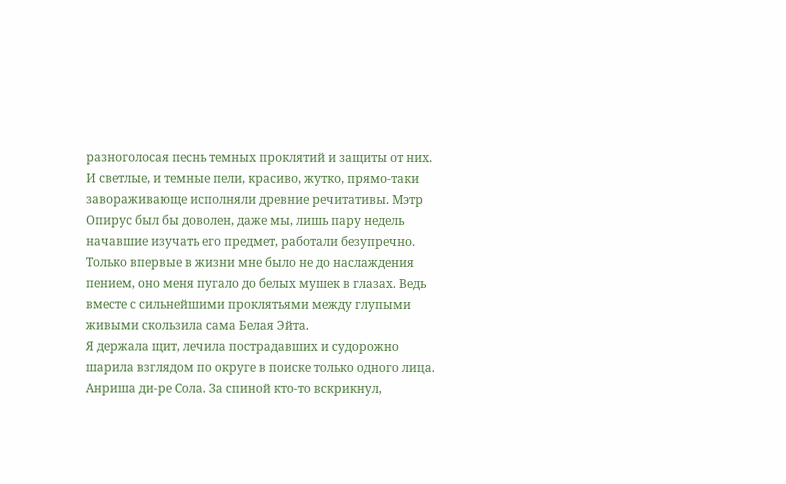разноголосая песнь темных проклятий и защиты от них. И светлые, и темные пели, красиво, жутко, прямо-таки завораживающе исполняли древние речитативы. Мэтр Опирус был бы доволен, даже мы, лишь пару недель начавшие изучать его предмет, работали безупречно. Только впервые в жизни мне было не до наслаждения пением, оно меня пугало до белых мушек в глазах. Ведь вместе с сильнейшими проклятьями между глупыми живыми скользила сама Белая Эйта.
Я держала щит, лечила пострадавших и судорожно шарила взглядом по округе в поиске только одного лица. Анриша ди-ре Сола. За спиной кто-то вскрикнул,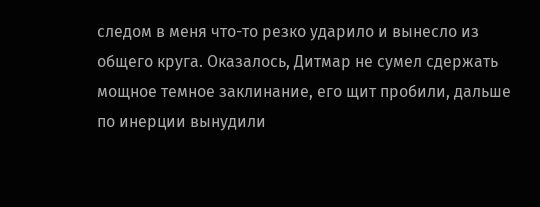следом в меня что-то резко ударило и вынесло из общего круга. Оказалось, Дитмар не сумел сдержать мощное темное заклинание, его щит пробили, дальше по инерции вынудили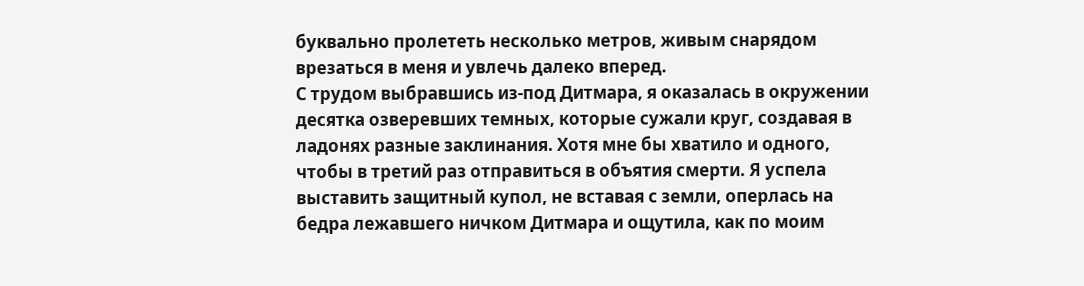буквально пролететь несколько метров, живым снарядом врезаться в меня и увлечь далеко вперед.
С трудом выбравшись из-под Дитмара, я оказалась в окружении десятка озверевших темных, которые сужали круг, создавая в ладонях разные заклинания. Хотя мне бы хватило и одного, чтобы в третий раз отправиться в объятия смерти. Я успела выставить защитный купол, не вставая с земли, оперлась на бедра лежавшего ничком Дитмара и ощутила, как по моим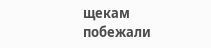щекам побежали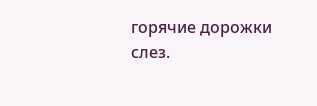горячие дорожки слез.